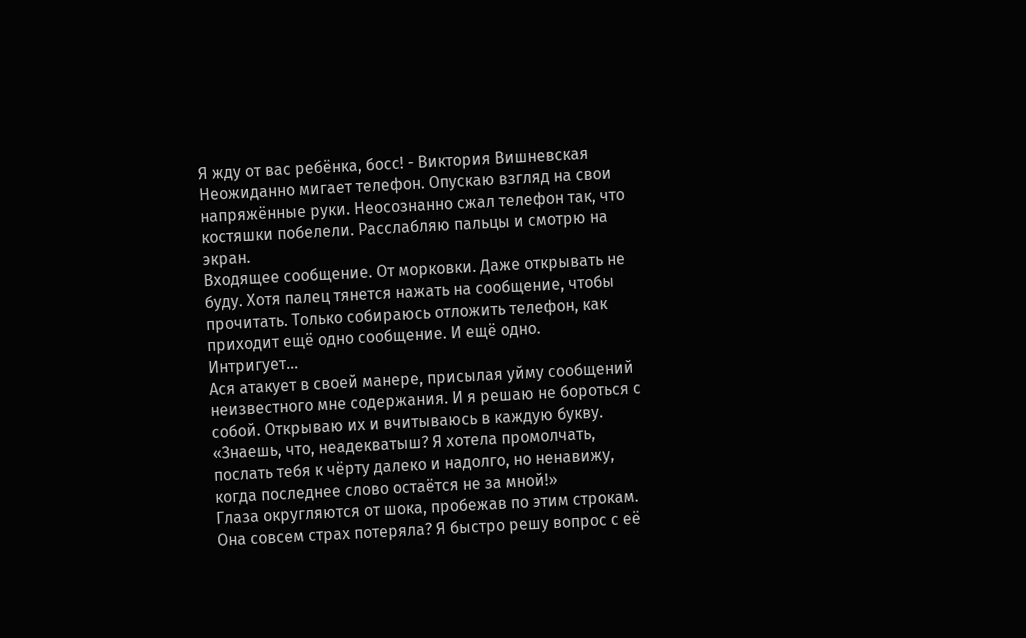Я жду от вас ребёнка, босс! - Виктория Вишневская
Неожиданно мигает телефон. Опускаю взгляд на свои напряжённые руки. Неосознанно сжал телефон так, что костяшки побелели. Расслабляю пальцы и смотрю на экран.
Входящее сообщение. От морковки. Даже открывать не буду. Хотя палец тянется нажать на сообщение, чтобы прочитать. Только собираюсь отложить телефон, как приходит ещё одно сообщение. И ещё одно.
Интригует…
Ася атакует в своей манере, присылая уйму сообщений неизвестного мне содержания. И я решаю не бороться с собой. Открываю их и вчитываюсь в каждую букву.
«Знаешь, что, неадекватыш? Я хотела промолчать, послать тебя к чёрту далеко и надолго, но ненавижу, когда последнее слово остаётся не за мной!»
Глаза округляются от шока, пробежав по этим строкам. Она совсем страх потеряла? Я быстро решу вопрос с её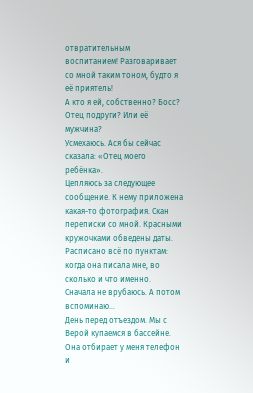отвратительным воспитанием! Разговаривает со мной таким тоном, будто я её приятель!
А кто я ей, собственно? Босс? Отец подруги? Или её мужчина?
Усмехаюсь. Ася бы сейчас сказала: «Отец моего ребёнка».
Цепляюсь за следующее сообщение. К нему приложена какая-то фотография. Скан переписки со мной. Красными кружочками обведены даты. Расписано всё по пунктам: когда она писала мне, во сколько и что именно.
Сначала не врубаюсь. А потом вспоминаю…
День перед отъездом. Мы с Верой купаемся в бассейне. Она отбирает у меня телефон и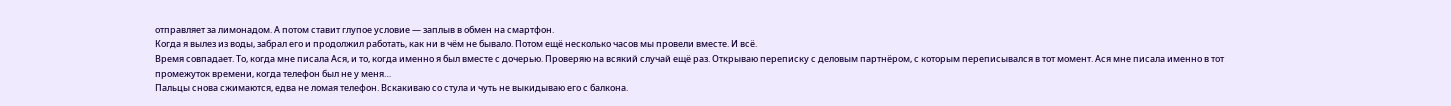отправляет за лимонадом. А потом ставит глупое условие — заплыв в обмен на смартфон.
Когда я вылез из воды, забрал его и продолжил работать, как ни в чём не бывало. Потом ещё несколько часов мы провели вместе. И всё.
Время совпадает. То, когда мне писала Ася, и то, когда именно я был вместе с дочерью. Проверяю на всякий случай ещё раз. Открываю переписку с деловым партнёром, с которым переписывался в тот момент. Ася мне писала именно в тот промежуток времени, когда телефон был не у меня…
Пальцы снова сжимаются, едва не ломая телефон. Вскакиваю со стула и чуть не выкидываю его с балкона.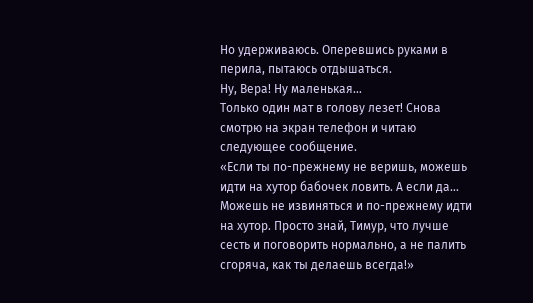Но удерживаюсь. Оперевшись руками в перила, пытаюсь отдышаться.
Ну, Вера! Ну маленькая…
Только один мат в голову лезет! Снова смотрю на экран телефон и читаю следующее сообщение.
«Если ты по-прежнему не веришь, можешь идти на хутор бабочек ловить. А если да… Можешь не извиняться и по-прежнему идти на хутор. Просто знай, Тимур, что лучше сесть и поговорить нормально, а не палить сгоряча, как ты делаешь всегда!»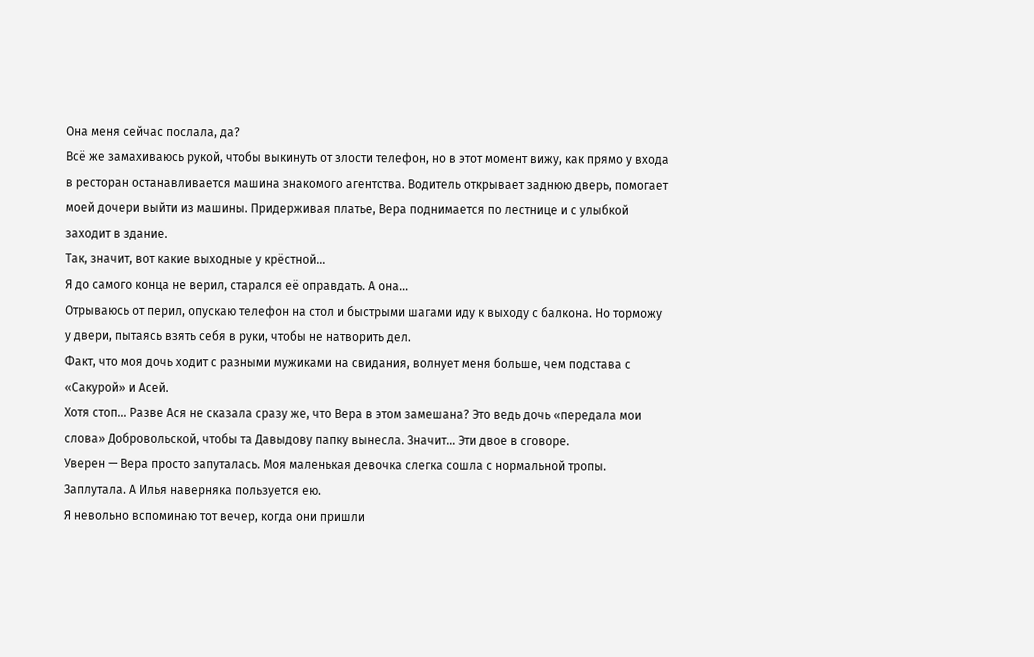Она меня сейчас послала, да?
Всё же замахиваюсь рукой, чтобы выкинуть от злости телефон, но в этот момент вижу, как прямо у входа в ресторан останавливается машина знакомого агентства. Водитель открывает заднюю дверь, помогает моей дочери выйти из машины. Придерживая платье, Вера поднимается по лестнице и с улыбкой заходит в здание.
Так, значит, вот какие выходные у крёстной…
Я до самого конца не верил, старался её оправдать. А она…
Отрываюсь от перил, опускаю телефон на стол и быстрыми шагами иду к выходу с балкона. Но торможу у двери, пытаясь взять себя в руки, чтобы не натворить дел.
Факт, что моя дочь ходит с разными мужиками на свидания, волнует меня больше, чем подстава с «Сакурой» и Асей.
Хотя стоп… Разве Ася не сказала сразу же, что Вера в этом замешана? Это ведь дочь «передала мои слова» Добровольской, чтобы та Давыдову папку вынесла. Значит… Эти двое в сговоре.
Уверен — Вера просто запуталась. Моя маленькая девочка слегка сошла с нормальной тропы. Заплутала. А Илья наверняка пользуется ею.
Я невольно вспоминаю тот вечер, когда они пришли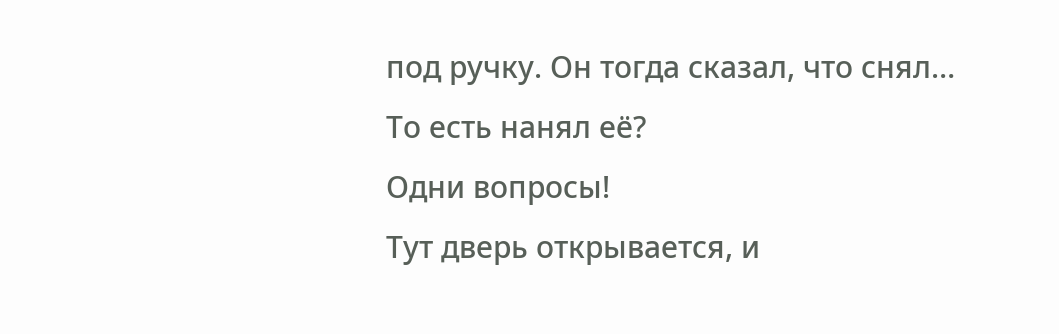под ручку. Он тогда сказал, что снял…
То есть нанял её?
Одни вопросы!
Тут дверь открывается, и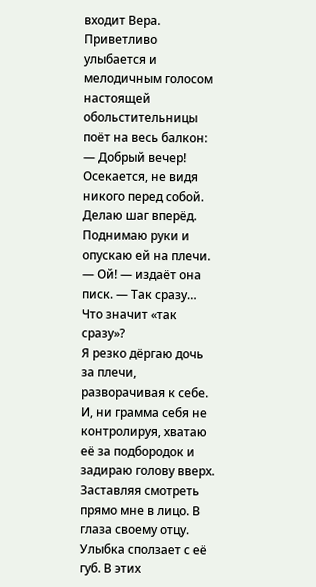входит Вера. Приветливо улыбается и мелодичным голосом настоящей обольстительницы поёт на весь балкон:
— Добрый вечер!
Осекается, не видя никого перед собой.
Делаю шаг вперёд. Поднимаю руки и опускаю ей на плечи.
— Ой! — издаёт она писк. — Так сразу…
Что значит «так сразу»?
Я резко дёргаю дочь за плечи, разворачивая к себе. И, ни грамма себя не контролируя, хватаю её за подбородок и задираю голову вверх. Заставляя смотреть прямо мне в лицо. В глаза своему отцу.
Улыбка сползает с её губ. В этих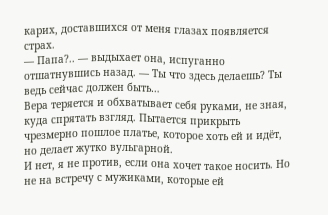карих, доставшихся от меня глазах появляется страх.
— Папа?.. — выдыхает она, испуганно отшатнувшись назад. — Ты что здесь делаешь? Ты ведь сейчас должен быть…
Вера теряется и обхватывает себя руками, не зная, куда спрятать взгляд. Пытается прикрыть чрезмерно пошлое платье, которое хоть ей и идёт, но делает жутко вульгарной.
И нет, я не против, если она хочет такое носить. Но не на встречу с мужиками, которые ей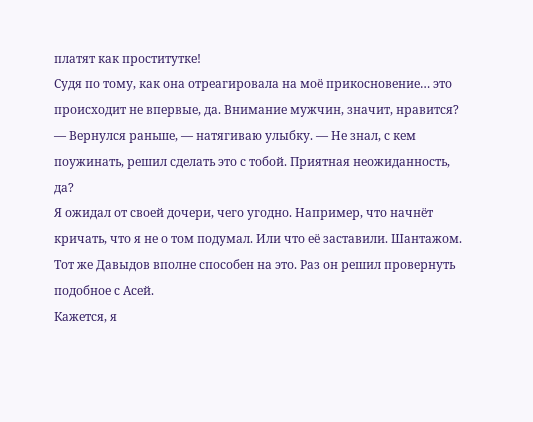платят как проститутке!
Судя по тому, как она отреагировала на моё прикосновение… это происходит не впервые, да. Внимание мужчин, значит, нравится?
— Вернулся раньше, — натягиваю улыбку. — Не знал, с кем поужинать, решил сделать это с тобой. Приятная неожиданность, да?
Я ожидал от своей дочери, чего угодно. Например, что начнёт кричать, что я не о том подумал. Или что её заставили. Шантажом.
Тот же Давыдов вполне способен на это. Раз он решил провернуть подобное с Асей.
Кажется, я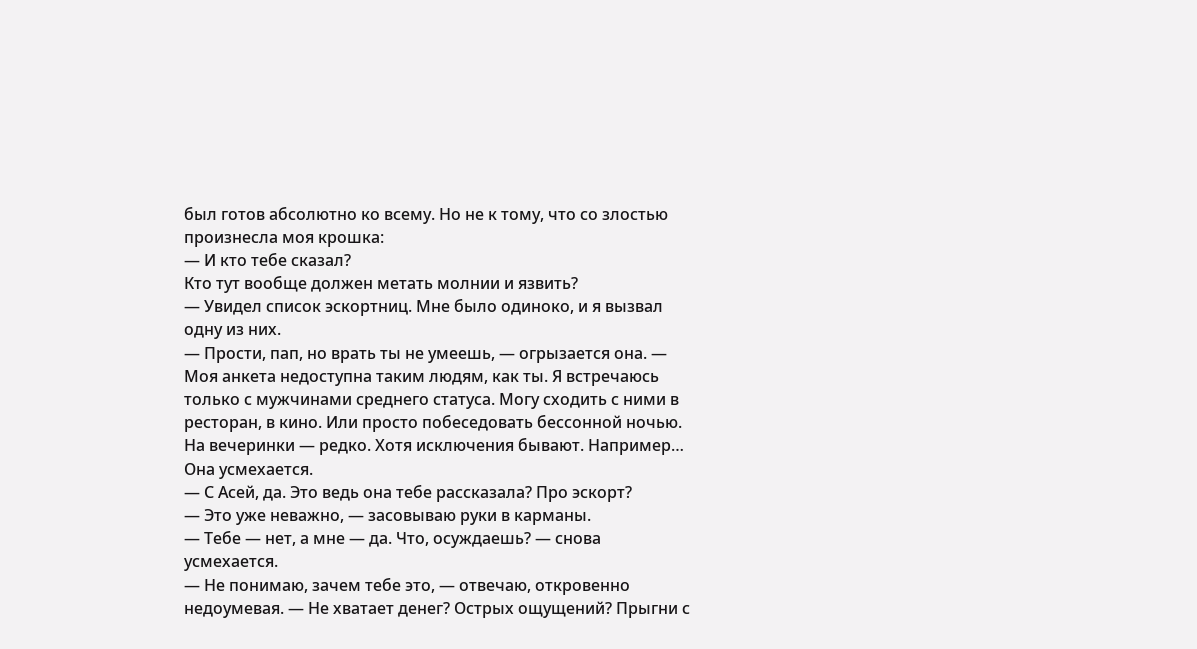был готов абсолютно ко всему. Но не к тому, что со злостью произнесла моя крошка:
— И кто тебе сказал?
Кто тут вообще должен метать молнии и язвить?
— Увидел список эскортниц. Мне было одиноко, и я вызвал одну из них.
— Прости, пап, но врать ты не умеешь, — огрызается она. — Моя анкета недоступна таким людям, как ты. Я встречаюсь только с мужчинами среднего статуса. Могу сходить с ними в ресторан, в кино. Или просто побеседовать бессонной ночью. На вечеринки — редко. Хотя исключения бывают. Например…
Она усмехается.
— С Асей, да. Это ведь она тебе рассказала? Про эскорт?
— Это уже неважно, — засовываю руки в карманы.
— Тебе — нет, а мне — да. Что, осуждаешь? — снова усмехается.
— Не понимаю, зачем тебе это, — отвечаю, откровенно недоумевая. — Не хватает денег? Острых ощущений? Прыгни с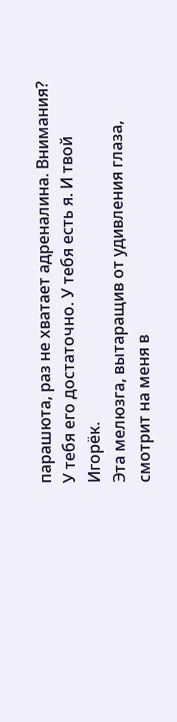парашюта, раз не хватает адреналина. Внимания? У тебя его достаточно. У тебя есть я. И твой Игорёк.
Эта мелюзга, вытаращив от удивления глаза, смотрит на меня в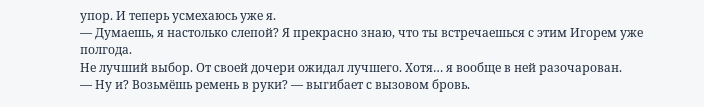упор. И теперь усмехаюсь уже я.
— Думаешь, я настолько слепой? Я прекрасно знаю, что ты встречаешься с этим Игорем уже полгода.
Не лучший выбор. От своей дочери ожидал лучшего. Хотя… я вообще в ней разочарован.
— Ну и? Возьмёшь ремень в руки? — выгибает с вызовом бровь.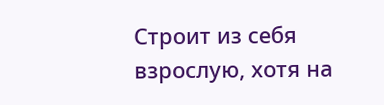Строит из себя взрослую, хотя на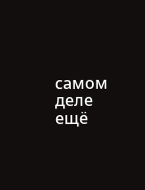самом деле ещё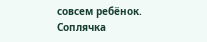совсем ребёнок. Соплячка